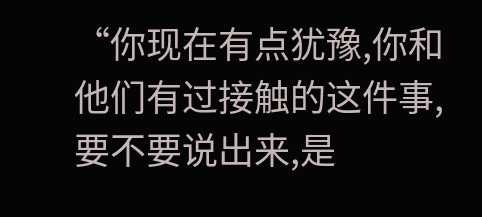“你现在有点犹豫,你和他们有过接触的这件事,要不要说出来,是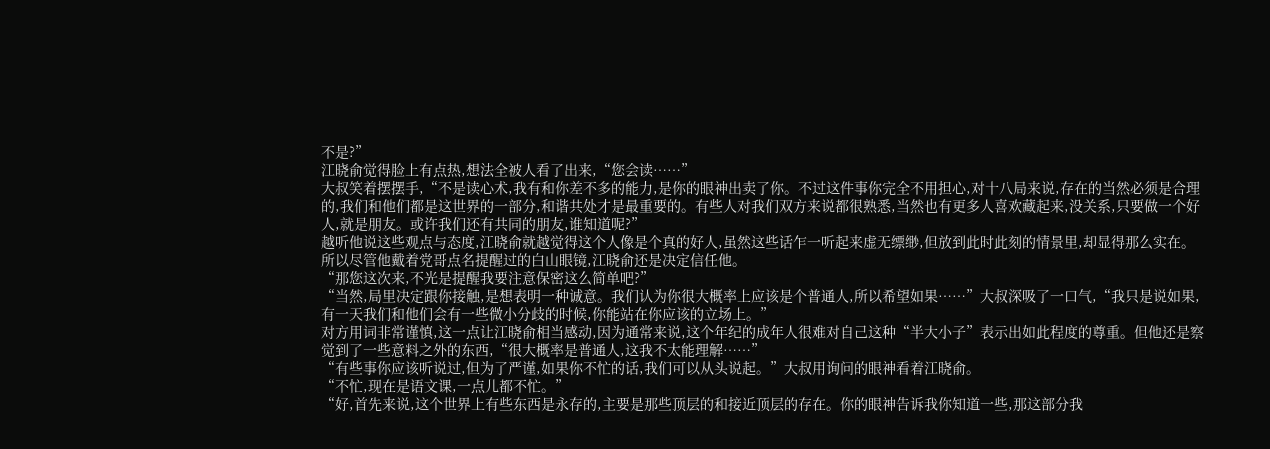不是?”
江晓俞觉得脸上有点热,想法全被人看了出来,“您会读……”
大叔笑着摆摆手,“不是读心术,我有和你差不多的能力,是你的眼神出卖了你。不过这件事你完全不用担心,对十八局来说,存在的当然必须是合理的,我们和他们都是这世界的一部分,和谐共处才是最重要的。有些人对我们双方来说都很熟悉,当然也有更多人喜欢藏起来,没关系,只要做一个好人,就是朋友。或许我们还有共同的朋友,谁知道呢?”
越听他说这些观点与态度,江晓俞就越觉得这个人像是个真的好人,虽然这些话乍一听起来虚无缥缈,但放到此时此刻的情景里,却显得那么实在。所以尽管他戴着党哥点名提醒过的白山眼镜,江晓俞还是决定信任他。
“那您这次来,不光是提醒我要注意保密这么简单吧?”
“当然,局里决定跟你接触,是想表明一种诚意。我们认为你很大概率上应该是个普通人,所以希望如果……”大叔深吸了一口气,“我只是说如果,有一天我们和他们会有一些微小分歧的时候,你能站在你应该的立场上。”
对方用词非常谨慎,这一点让江晓俞相当感动,因为通常来说,这个年纪的成年人很难对自己这种“半大小子”表示出如此程度的尊重。但他还是察觉到了一些意料之外的东西,“很大概率是普通人,这我不太能理解……”
“有些事你应该听说过,但为了严谨,如果你不忙的话,我们可以从头说起。”大叔用询问的眼神看着江晓俞。
“不忙,现在是语文课,一点儿都不忙。”
“好,首先来说,这个世界上有些东西是永存的,主要是那些顶层的和接近顶层的存在。你的眼神告诉我你知道一些,那这部分我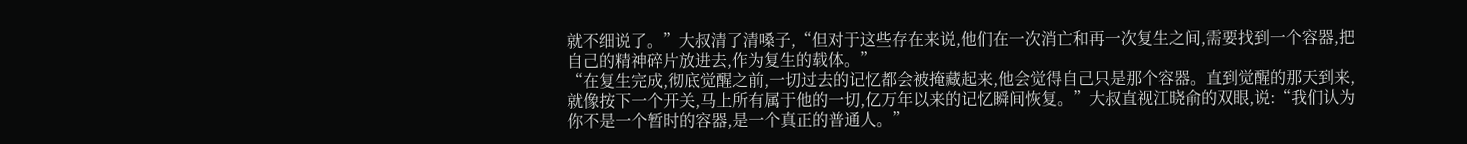就不细说了。”大叔清了清嗓子,“但对于这些存在来说,他们在一次消亡和再一次复生之间,需要找到一个容器,把自己的精神碎片放进去,作为复生的载体。”
“在复生完成,彻底觉醒之前,一切过去的记忆都会被掩藏起来,他会觉得自己只是那个容器。直到觉醒的那天到来,就像按下一个开关,马上所有属于他的一切,亿万年以来的记忆瞬间恢复。”大叔直视江晓俞的双眼,说:“我们认为你不是一个暂时的容器,是一个真正的普通人。”